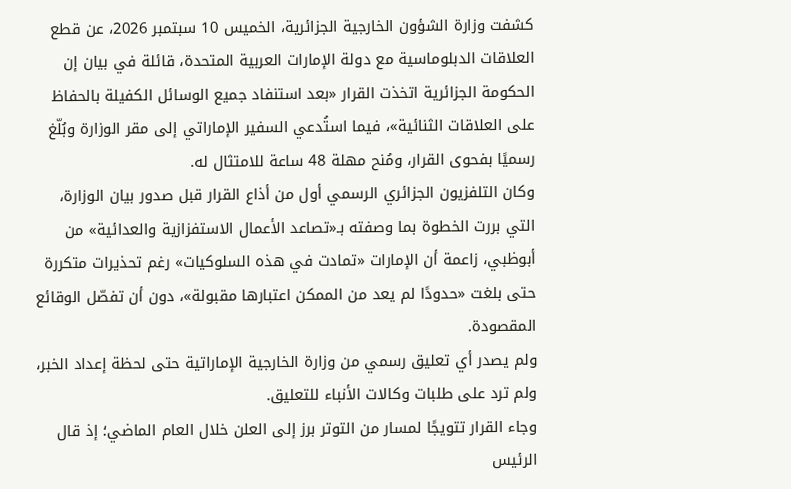كشفت وزارة الشؤون الخارجية الجزائرية، الخميس 10 سبتمبر 2026، عن قطع العلاقات الدبلوماسية مع دولة الإمارات العربية المتحدة، قائلة في بيان إن الحكومة الجزائرية اتخذت القرار «بعد استنفاد جميع الوسائل الكفيلة بالحفاظ على العلاقات الثنائية»، فيما استُدعي السفير الإماراتي إلى مقر الوزارة وبُلّغ رسميًا بفحوى القرار، ومُنح مهلة 48 ساعة للامتثال له.
وكان التلفزيون الجزائري الرسمي أول من أذاع القرار قبل صدور بيان الوزارة، التي بررت الخطوة بما وصفته بـ«تصاعد الأعمال الاستفزازية والعدائية» من أبوظبي، زاعمة أن الإمارات «تمادت في هذه السلوكيات» رغم تحذيرات متكررة حتى بلغت «حدودًا لم يعد من الممكن اعتبارها مقبولة»، دون أن تفصّل الوقائع المقصودة.
ولم يصدر أي تعليق رسمي من وزارة الخارجية الإماراتية حتى لحظة إعداد الخبر، ولم ترد على طلبات وكالات الأنباء للتعليق.
وجاء القرار تتويجًا لمسار من التوتر برز إلى العلن خلال العام الماضي؛ إذ قال الرئيس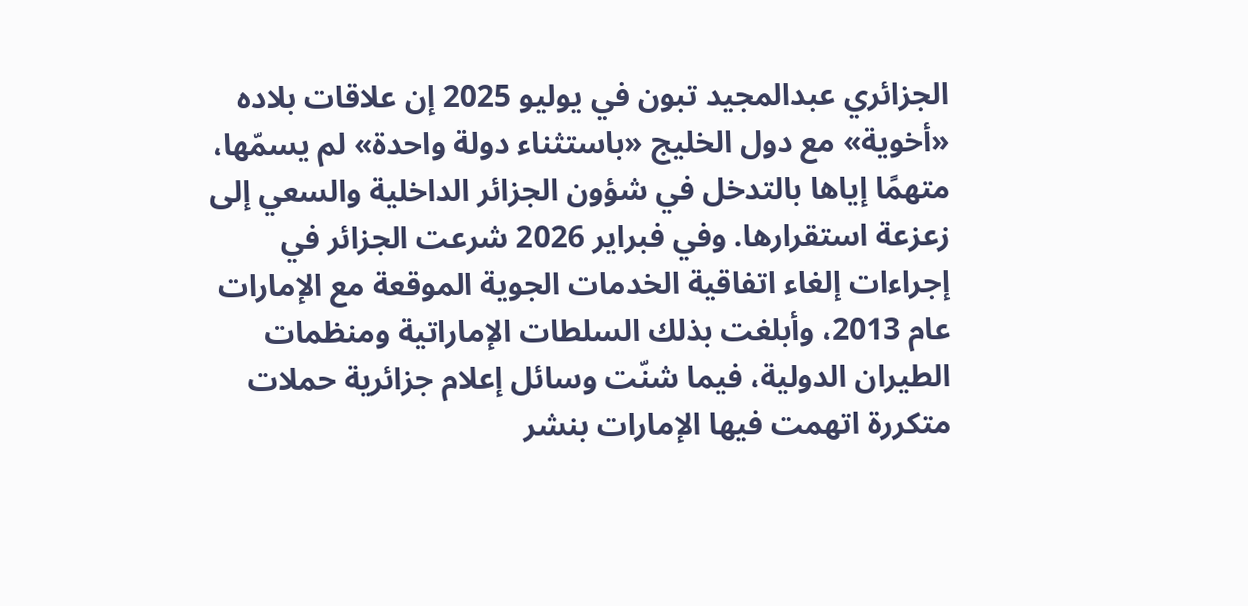الجزائري عبدالمجيد تبون في يوليو 2025 إن علاقات بلاده «أخوية» مع دول الخليج «باستثناء دولة واحدة» لم يسمّها، متهمًا إياها بالتدخل في شؤون الجزائر الداخلية والسعي إلى زعزعة استقرارها. وفي فبراير 2026 شرعت الجزائر في إجراءات إلغاء اتفاقية الخدمات الجوية الموقعة مع الإمارات عام 2013، وأبلغت بذلك السلطات الإماراتية ومنظمات الطيران الدولية، فيما شنّت وسائل إعلام جزائرية حملات متكررة اتهمت فيها الإمارات بنشر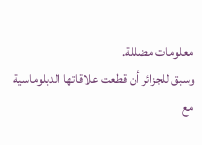معلومات مضللة.
وسبق للجزائر أن قطعت علاقاتها الدبلوماسية مع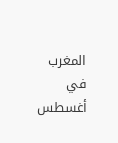المغرب في أغسطس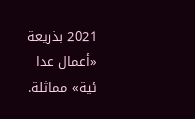2021 بذريعة «أعمال عدا ئية» مماثلة.